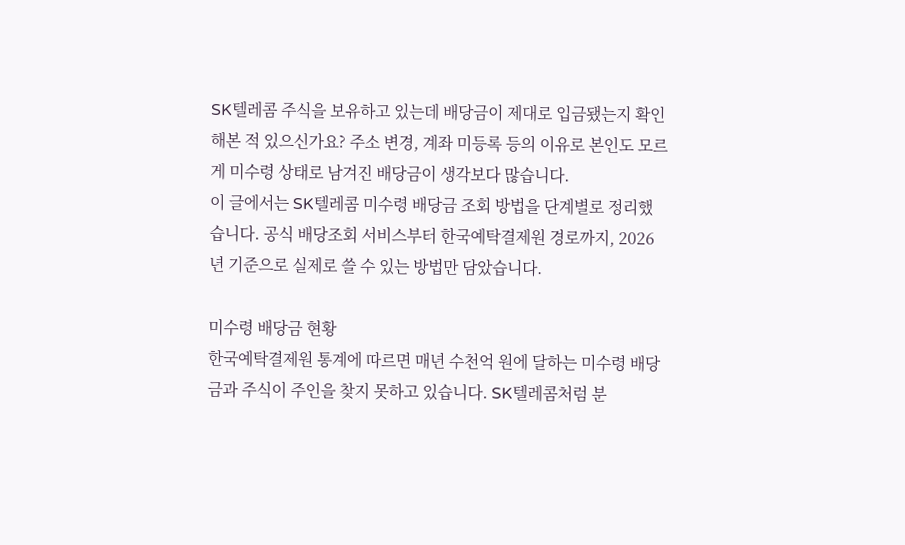SK텔레콤 주식을 보유하고 있는데 배당금이 제대로 입금됐는지 확인해본 적 있으신가요? 주소 변경, 계좌 미등록 등의 이유로 본인도 모르게 미수령 상태로 남겨진 배당금이 생각보다 많습니다.
이 글에서는 SK텔레콤 미수령 배당금 조회 방법을 단계별로 정리했습니다. 공식 배당조회 서비스부터 한국예탁결제원 경로까지, 2026년 기준으로 실제로 쓸 수 있는 방법만 담았습니다.

미수령 배당금 현황
한국예탁결제원 통계에 따르면 매년 수천억 원에 달하는 미수령 배당금과 주식이 주인을 찾지 못하고 있습니다. SK텔레콤처럼 분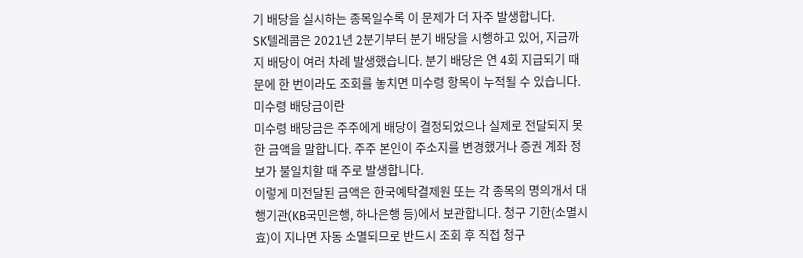기 배당을 실시하는 종목일수록 이 문제가 더 자주 발생합니다.
SK텔레콤은 2021년 2분기부터 분기 배당을 시행하고 있어, 지금까지 배당이 여러 차례 발생했습니다. 분기 배당은 연 4회 지급되기 때문에 한 번이라도 조회를 놓치면 미수령 항목이 누적될 수 있습니다.
미수령 배당금이란
미수령 배당금은 주주에게 배당이 결정되었으나 실제로 전달되지 못한 금액을 말합니다. 주주 본인이 주소지를 변경했거나 증권 계좌 정보가 불일치할 때 주로 발생합니다.
이렇게 미전달된 금액은 한국예탁결제원 또는 각 종목의 명의개서 대행기관(KB국민은행, 하나은행 등)에서 보관합니다. 청구 기한(소멸시효)이 지나면 자동 소멸되므로 반드시 조회 후 직접 청구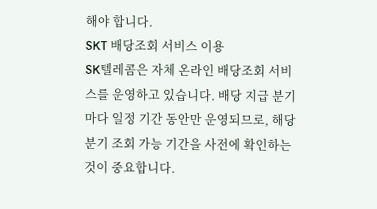해야 합니다.
SKT 배당조회 서비스 이용
SK텔레콤은 자체 온라인 배당조회 서비스를 운영하고 있습니다. 배당 지급 분기마다 일정 기간 동안만 운영되므로, 해당 분기 조회 가능 기간을 사전에 확인하는 것이 중요합니다.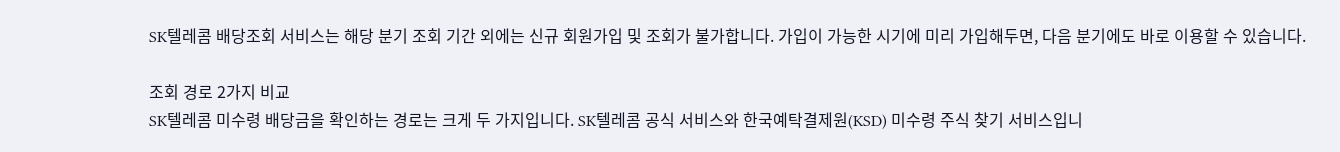SK텔레콤 배당조회 서비스는 해당 분기 조회 기간 외에는 신규 회원가입 및 조회가 불가합니다. 가입이 가능한 시기에 미리 가입해두면, 다음 분기에도 바로 이용할 수 있습니다.

조회 경로 2가지 비교
SK텔레콤 미수령 배당금을 확인하는 경로는 크게 두 가지입니다. SK텔레콤 공식 서비스와 한국예탁결제원(KSD) 미수령 주식 찾기 서비스입니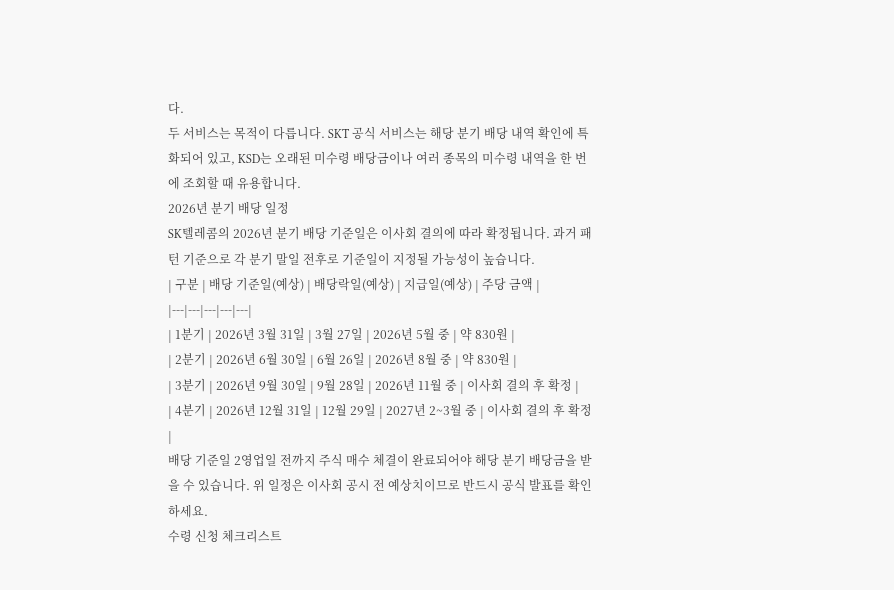다.
두 서비스는 목적이 다릅니다. SKT 공식 서비스는 해당 분기 배당 내역 확인에 특화되어 있고, KSD는 오래된 미수령 배당금이나 여러 종목의 미수령 내역을 한 번에 조회할 때 유용합니다.
2026년 분기 배당 일정
SK텔레콤의 2026년 분기 배당 기준일은 이사회 결의에 따라 확정됩니다. 과거 패턴 기준으로 각 분기 말일 전후로 기준일이 지정될 가능성이 높습니다.
| 구분 | 배당 기준일(예상) | 배당락일(예상) | 지급일(예상) | 주당 금액 |
|---|---|---|---|---|
| 1분기 | 2026년 3월 31일 | 3월 27일 | 2026년 5월 중 | 약 830원 |
| 2분기 | 2026년 6월 30일 | 6월 26일 | 2026년 8월 중 | 약 830원 |
| 3분기 | 2026년 9월 30일 | 9월 28일 | 2026년 11월 중 | 이사회 결의 후 확정 |
| 4분기 | 2026년 12월 31일 | 12월 29일 | 2027년 2~3월 중 | 이사회 결의 후 확정 |
배당 기준일 2영업일 전까지 주식 매수 체결이 완료되어야 해당 분기 배당금을 받을 수 있습니다. 위 일정은 이사회 공시 전 예상치이므로 반드시 공식 발표를 확인하세요.
수령 신청 체크리스트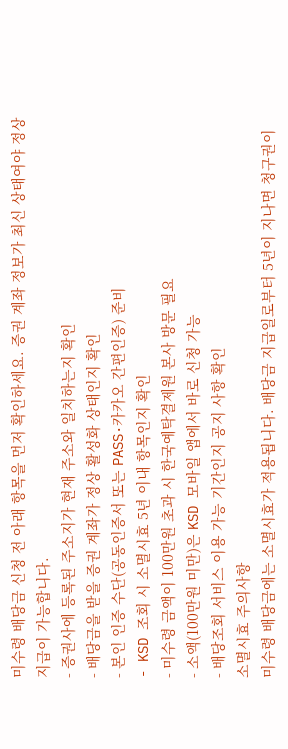미수령 배당금 신청 전 아래 항목을 먼저 확인하세요. 증권 계좌 정보가 최신 상태여야 정상 지급이 가능합니다.
- 증권사에 등록된 주소지가 현재 주소와 일치하는지 확인
- 배당금을 받을 증권 계좌가 정상 활성화 상태인지 확인
- 본인 인증 수단(공동인증서 또는 PASS·카카오 간편인증) 준비
- KSD 조회 시 소멸시효 5년 이내 항목인지 확인
- 미수령 금액이 100만원 초과 시 한국예탁결제원 본사 방문 필요
- 소액(100만원 미만)은 KSD 모바일 앱에서 바로 신청 가능
- 배당조회 서비스 이용 가능 기간인지 공지 사항 확인
소멸시효 주의사항
미수령 배당금에는 소멸시효가 적용됩니다. 배당금 지급일로부터 5년이 지나면 청구권이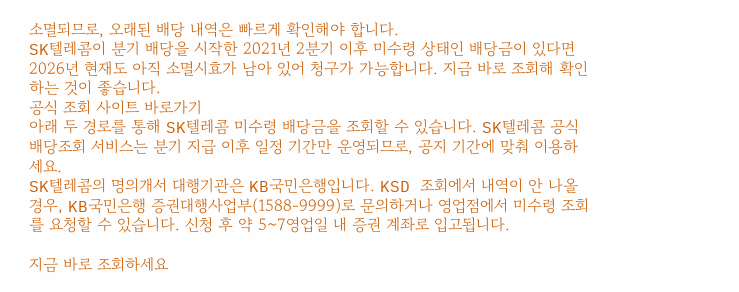소멸되므로, 오래된 배당 내역은 빠르게 확인해야 합니다.
SK텔레콤이 분기 배당을 시작한 2021년 2분기 이후 미수령 상태인 배당금이 있다면 2026년 현재도 아직 소멸시효가 남아 있어 청구가 가능합니다. 지금 바로 조회해 확인하는 것이 좋습니다.
공식 조회 사이트 바로가기
아래 두 경로를 통해 SK텔레콤 미수령 배당금을 조회할 수 있습니다. SK텔레콤 공식 배당조회 서비스는 분기 지급 이후 일정 기간만 운영되므로, 공지 기간에 맞춰 이용하세요.
SK텔레콤의 명의개서 대행기관은 KB국민은행입니다. KSD 조회에서 내역이 안 나올 경우, KB국민은행 증권대행사업부(1588-9999)로 문의하거나 영업점에서 미수령 조회를 요청할 수 있습니다. 신청 후 약 5~7영업일 내 증권 계좌로 입고됩니다.

지금 바로 조회하세요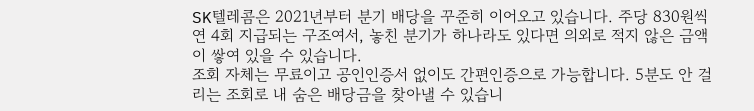SK텔레콤은 2021년부터 분기 배당을 꾸준히 이어오고 있습니다. 주당 830원씩 연 4회 지급되는 구조여서, 놓친 분기가 하나라도 있다면 의외로 적지 않은 금액이 쌓여 있을 수 있습니다.
조회 자체는 무료이고 공인인증서 없이도 간편인증으로 가능합니다. 5분도 안 걸리는 조회로 내 숨은 배당금을 찾아낼 수 있습니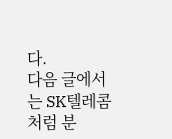다.
다음 글에서는 SK텔레콤처럼 분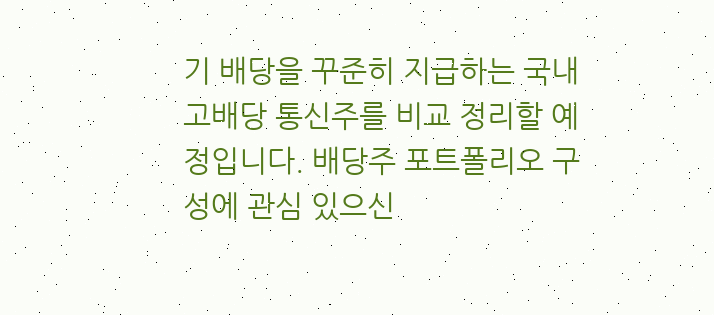기 배당을 꾸준히 지급하는 국내 고배당 통신주를 비교 정리할 예정입니다. 배당주 포트폴리오 구성에 관심 있으신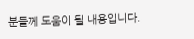분들께 도움이 될 내용입니다.